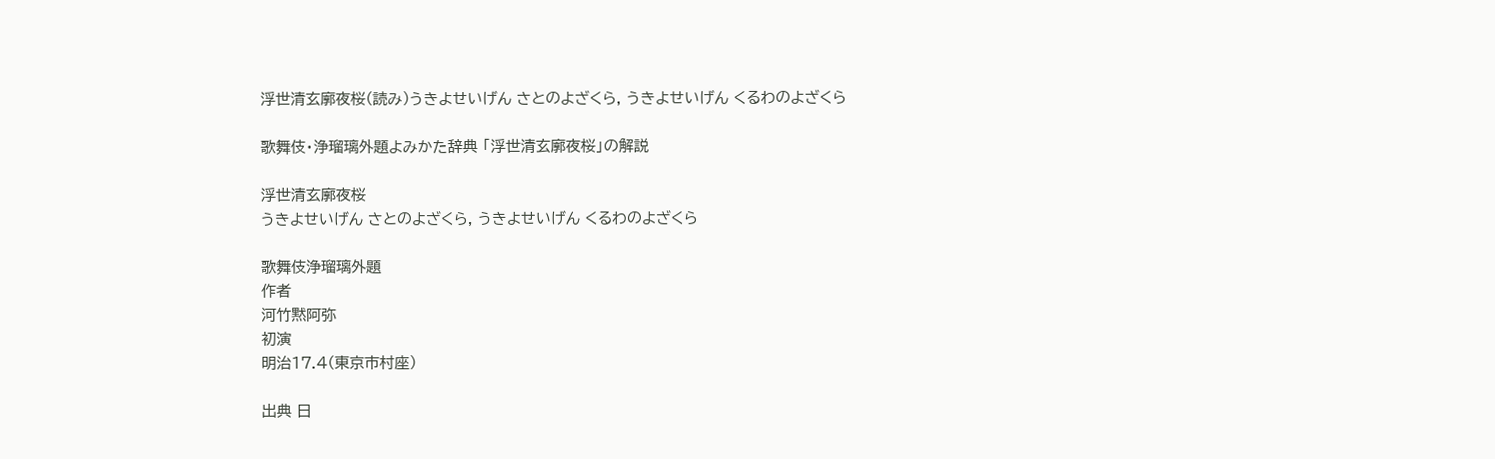浮世清玄廓夜桜(読み)うきよせいげん さとのよざくら, うきよせいげん くるわのよざくら

歌舞伎・浄瑠璃外題よみかた辞典 「浮世清玄廓夜桜」の解説

浮世清玄廓夜桜
うきよせいげん さとのよざくら, うきよせいげん くるわのよざくら

歌舞伎浄瑠璃外題
作者
河竹黙阿弥
初演
明治17.4(東京市村座)

出典 日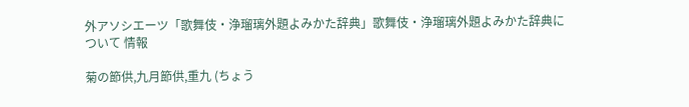外アソシエーツ「歌舞伎・浄瑠璃外題よみかた辞典」歌舞伎・浄瑠璃外題よみかた辞典について 情報

菊の節供,九月節供,重九 (ちょう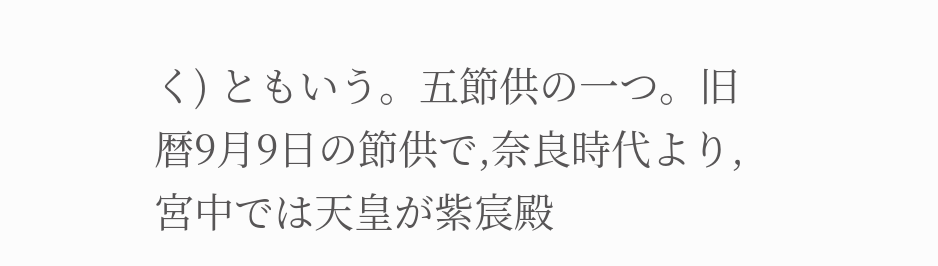く) ともいう。五節供の一つ。旧暦9月9日の節供で,奈良時代より,宮中では天皇が紫宸殿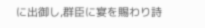に出御し,群臣に宴を賜わり詩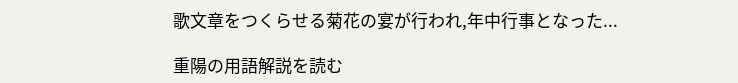歌文章をつくらせる菊花の宴が行われ,年中行事となった...

重陽の用語解説を読む